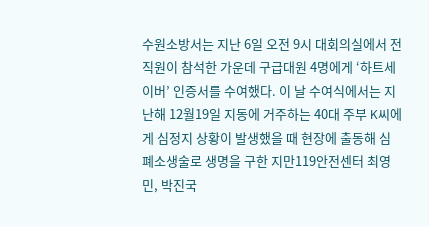수원소방서는 지난 6일 오전 9시 대회의실에서 전 직원이 참석한 가운데 구급대원 4명에게 ‘하트세이버’ 인증서를 수여했다. 이 날 수여식에서는 지난해 12월19일 지동에 거주하는 40대 주부 K씨에게 심정지 상황이 발생했을 때 현장에 출동해 심폐소생술로 생명을 구한 지만119안전센터 최영민, 박진국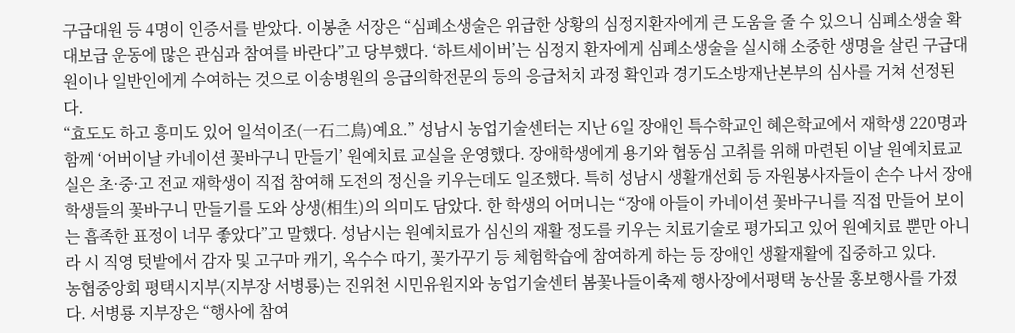구급대원 등 4명이 인증서를 받았다. 이봉춘 서장은 “심폐소생술은 위급한 상황의 심정지환자에게 큰 도움을 줄 수 있으니 심폐소생술 확대보급 운동에 많은 관심과 참여를 바란다”고 당부했다. ‘하트세이버’는 심정지 환자에게 심폐소생술을 실시해 소중한 생명을 살린 구급대원이나 일반인에게 수여하는 것으로 이송병원의 응급의학전문의 등의 응급처치 과정 확인과 경기도소방재난본부의 심사를 거쳐 선정된다.
“효도도 하고 흥미도 있어 일석이조(一石二鳥)예요.” 성남시 농업기술센터는 지난 6일 장애인 특수학교인 혜은학교에서 재학생 220명과 함께 ‘어버이날 카네이션 꽃바구니 만들기’ 원예치료 교실을 운영했다. 장애학생에게 용기와 협동심 고취를 위해 마련된 이날 원예치료교실은 초·중·고 전교 재학생이 직접 참여해 도전의 정신을 키우는데도 일조했다. 특히 성남시 생활개선회 등 자원봉사자들이 손수 나서 장애학생들의 꽃바구니 만들기를 도와 상생(相生)의 의미도 담았다. 한 학생의 어머니는 “장애 아들이 카네이션 꽃바구니를 직접 만들어 보이는 흡족한 표정이 너무 좋았다”고 말했다. 성남시는 원예치료가 심신의 재활 정도를 키우는 치료기술로 평가되고 있어 원예치료 뿐만 아니라 시 직영 텃밭에서 감자 및 고구마 캐기, 옥수수 따기, 꽃가꾸기 등 체험학습에 참여하게 하는 등 장애인 생활재활에 집중하고 있다.
농협중앙회 평택시지부(지부장 서병룡)는 진위천 시민유원지와 농업기술센터 봄꽃나들이축제 행사장에서평택 농산물 홍보행사를 가졌다. 서병룡 지부장은 “행사에 참여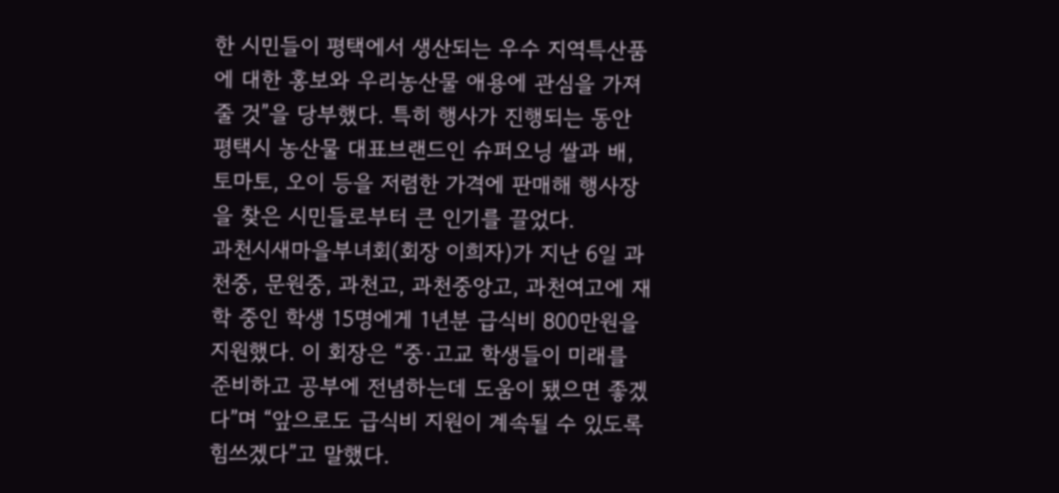한 시민들이 평택에서 생산되는 우수 지역특산품에 대한 홍보와 우리농산물 애용에 관심을 가져 줄 것”을 당부했다. 특히 행사가 진행되는 동안 평택시 농산물 대표브랜드인 슈퍼오닝 쌀과 배, 토마토, 오이 등을 저렴한 가격에 판매해 행사장을 찾은 시민들로부터 큰 인기를 끌었다.
과천시새마을부녀회(회장 이희자)가 지난 6일 과천중, 문원중, 과천고, 과천중앙고, 과천여고에 재학 중인 학생 15명에게 1년분 급식비 800만원을 지원했다. 이 회장은 “중·고교 학생들이 미래를 준비하고 공부에 전념하는데 도움이 됐으면 좋겠다”며 “앞으로도 급식비 지원이 계속될 수 있도록 힘쓰겠다”고 말했다.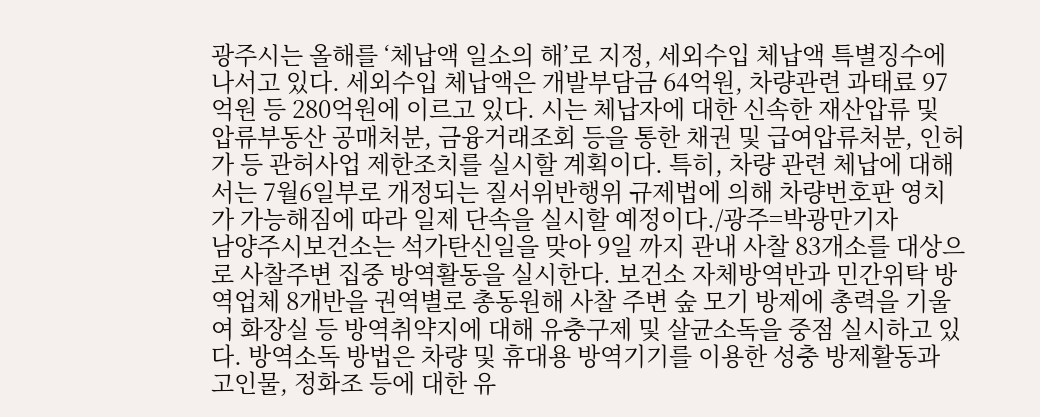광주시는 올해를 ‘체납액 일소의 해’로 지정, 세외수입 체납액 특별징수에 나서고 있다. 세외수입 체납액은 개발부담금 64억원, 차량관련 과태료 97억원 등 280억원에 이르고 있다. 시는 체납자에 대한 신속한 재산압류 및 압류부동산 공매처분, 금융거래조회 등을 통한 채권 및 급여압류처분, 인허가 등 관허사업 제한조치를 실시할 계획이다. 특히, 차량 관련 체납에 대해서는 7월6일부로 개정되는 질서위반행위 규제법에 의해 차량번호판 영치가 가능해짐에 따라 일제 단속을 실시할 예정이다./광주=박광만기자
남양주시보건소는 석가탄신일을 맞아 9일 까지 관내 사찰 83개소를 대상으로 사찰주변 집중 방역활동을 실시한다. 보건소 자체방역반과 민간위탁 방역업체 8개반을 권역별로 총동원해 사찰 주변 숲 모기 방제에 총력을 기울여 화장실 등 방역취약지에 대해 유충구제 및 살균소독을 중점 실시하고 있다. 방역소독 방법은 차량 및 휴대용 방역기기를 이용한 성충 방제활동과 고인물, 정화조 등에 대한 유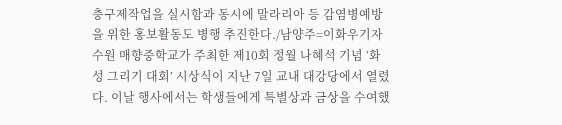충구제작업을 실시함과 동시에 말라리아 등 감염병예방을 위한 홍보활동도 병행 추진한다./남양주=이화우기자
수원 매향중학교가 주최한 제10회 정월 나혜석 기념 ‘화성 그리기 대회’ 시상식이 지난 7일 교내 대강당에서 열렸다. 이날 행사에서는 학생들에게 특별상과 금상을 수여했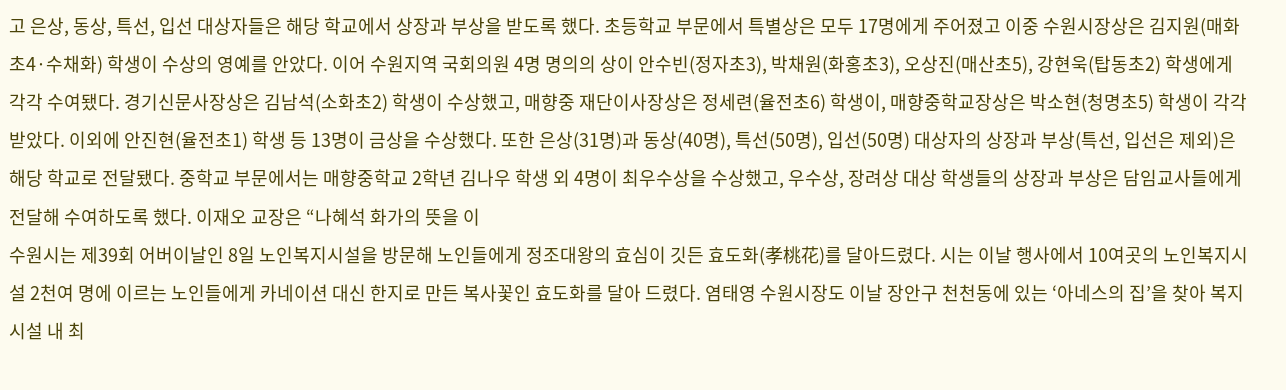고 은상, 동상, 특선, 입선 대상자들은 해당 학교에서 상장과 부상을 받도록 했다. 초등학교 부문에서 특별상은 모두 17명에게 주어졌고 이중 수원시장상은 김지원(매화초4·수채화) 학생이 수상의 영예를 안았다. 이어 수원지역 국회의원 4명 명의의 상이 안수빈(정자초3), 박채원(화홍초3), 오상진(매산초5), 강현욱(탑동초2) 학생에게 각각 수여됐다. 경기신문사장상은 김남석(소화초2) 학생이 수상했고, 매향중 재단이사장상은 정세련(율전초6) 학생이, 매향중학교장상은 박소현(청명초5) 학생이 각각 받았다. 이외에 안진현(율전초1) 학생 등 13명이 금상을 수상했다. 또한 은상(31명)과 동상(40명), 특선(50명), 입선(50명) 대상자의 상장과 부상(특선, 입선은 제외)은 해당 학교로 전달됐다. 중학교 부문에서는 매향중학교 2학년 김나우 학생 외 4명이 최우수상을 수상했고, 우수상, 장려상 대상 학생들의 상장과 부상은 담임교사들에게 전달해 수여하도록 했다. 이재오 교장은 “나혜석 화가의 뜻을 이
수원시는 제39회 어버이날인 8일 노인복지시설을 방문해 노인들에게 정조대왕의 효심이 깃든 효도화(孝桃花)를 달아드렸다. 시는 이날 행사에서 10여곳의 노인복지시설 2천여 명에 이르는 노인들에게 카네이션 대신 한지로 만든 복사꽃인 효도화를 달아 드렸다. 염태영 수원시장도 이날 장안구 천천동에 있는 ‘아네스의 집’을 찾아 복지시설 내 최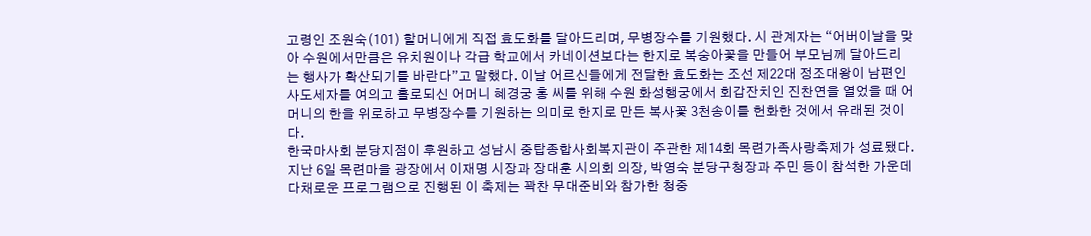고령인 조원숙(101) 할머니에게 직접 효도화를 달아드리며, 무병장수를 기원했다. 시 관계자는 “어버이날을 맞아 수원에서만큼은 유치원이나 각급 학교에서 카네이션보다는 한지로 복숭아꽃을 만들어 부모님께 달아드리는 행사가 확산되기를 바란다”고 말했다. 이날 어르신들에게 전달한 효도화는 조선 제22대 정조대왕이 남편인 사도세자를 여의고 홀로되신 어머니 혜경궁 홍 씨를 위해 수원 화성행궁에서 회갑잔치인 진찬연을 열었을 때 어머니의 한을 위로하고 무병장수를 기원하는 의미로 한지로 만든 복사꽃 3천송이를 헌화한 것에서 유래된 것이다.
한국마사회 분당지점이 후원하고 성남시 중탑종합사회복지관이 주관한 제14회 목련가족사랑축제가 성료됐다. 지난 6일 목련마을 광장에서 이재명 시장과 장대훈 시의회 의장, 박영숙 분당구청장과 주민 등이 참석한 가운데 다채로운 프로그램으로 진행된 이 축제는 꽉찬 무대준비와 참가한 청중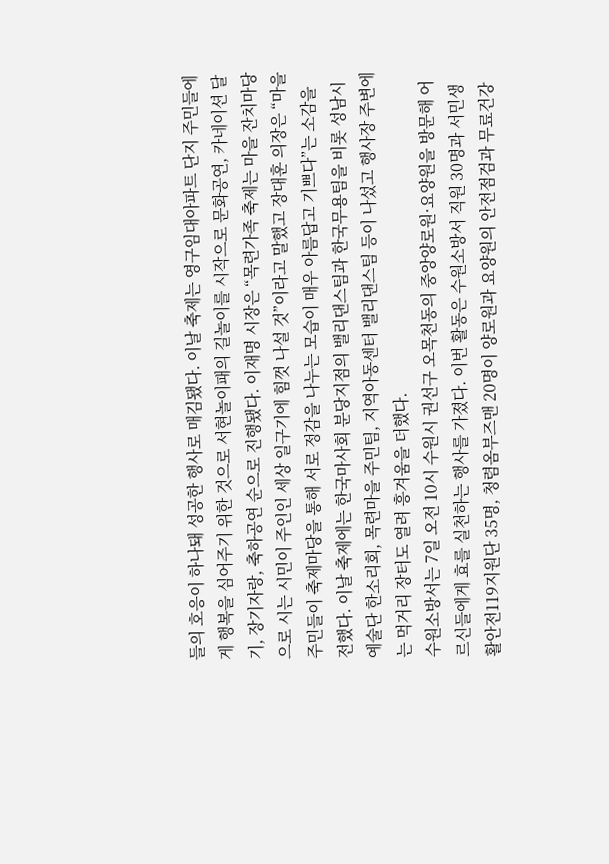들의 호응이 하나돼 성공한 행사로 매김됐다. 이날 축제는 영구임대아파트 단지 주민들에게 행복을 심어주기 위한 것으로 서현놀이패의 길놀이를 시작으로 문화공연, 카네이션 달기, 장기자랑, 축하공연 순으로 진행됐다. 이재명 시장은 “목련가족 축제는 마을 잔치마당으로 시는 시민이 주인인 세상 일구기에 힘껏 나설 것”이라고 말했고 장대훈 의장은 “마을주민들이 축제마당을 통해 서로 정감을 나누는 모습이 매우 아름답고 기쁘다”는 소감을 전했다. 이날 축제에는 한국마사회 분당지점의 밸리댄스팀과 한국무용팀을 비롯 성남시예술단 한소리회, 목련마을 주민팀, 지역아동센터 밸리댄스팀 등이 나섰고 행사장 주변에는 먹거리 장터도 열려 흥겨움을 더했다.
수원소방서는 7일 오전 10시 수원시 권선구 오목천동의 중앙양로원·요양원을 방문해 어르신들에게 효를 실천하는 행사를 가졌다. 이번 활동은 수원소방서 직원 30명과 서민생활안전119지원단 35명, 청렴옴부즈맨 20명이 양로원과 요양원의 안전점검과 무료건강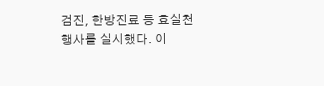검진, 한방진료 등 효실천 행사를 실시했다. 이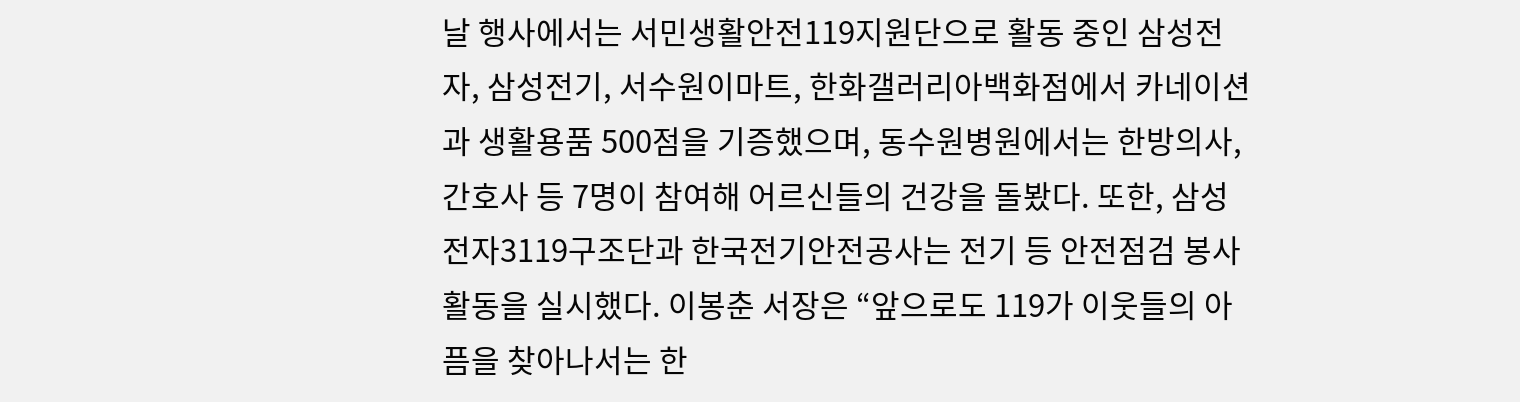날 행사에서는 서민생활안전119지원단으로 활동 중인 삼성전자, 삼성전기, 서수원이마트, 한화갤러리아백화점에서 카네이션과 생활용품 500점을 기증했으며, 동수원병원에서는 한방의사, 간호사 등 7명이 참여해 어르신들의 건강을 돌봤다. 또한, 삼성전자3119구조단과 한국전기안전공사는 전기 등 안전점검 봉사활동을 실시했다. 이봉춘 서장은 “앞으로도 119가 이웃들의 아픔을 찾아나서는 한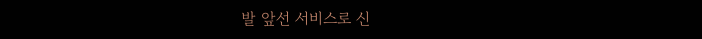발 앞선 서비스로 신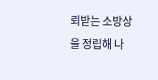뢰받는 소방상을 정립해 나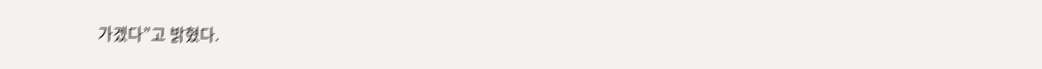가겠다”고 밝혔다.